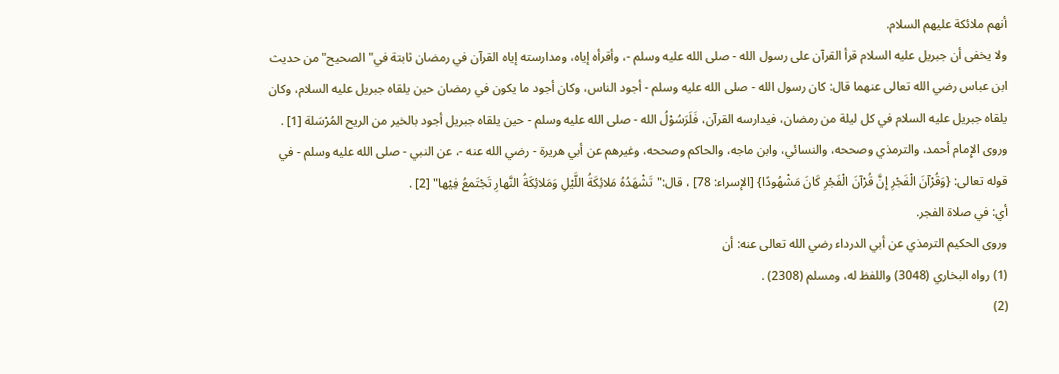أنهم ملائكة عليهم السلام.
ولا يخفى أن جبريل عليه السلام قرأ القرآن على رسول الله - صلى الله عليه وسلم -، وأقرأه إياه، ومدارسته إياه القرآن في رمضان ثابتة في"الصحيح"من حديث ابن عباس رضي الله تعالى عنهما قال: كان رسول الله - صلى الله عليه وسلم - أجود الناس، وكان أجود ما يكون في رمضان حين يلقاه جبريل عليه السلام، وكان يلقاه جبريل عليه السلام في كل ليلة من رمضان، فيدارسه القرآن، فَلَرَسُوْلُ الله - صلى الله عليه وسلم - حين يلقاه جبريل أجود بالخير من الريح المُرْسَلة [1] .
وروى الإِمام أحمد، والترمذي وصححه، والنسائي، وابن ماجه، والحاكم وصححه، وغيرهم عن أبي هريرة - رضي الله عنه -، عن النبي - صلى الله عليه وسلم - في قوله تعالى: {وَقُرْآنَ الْفَجْرِ إِنَّ قُرْآنَ الْفَجْرِ كَانَ مَشْهُودًا} [الإسراء: 78] ، قال:"تَشْهَدُهُ مَلائِكَةُ اللَّيْلِ وَمَلائِكَةُ النَّهارِ تَجْتَمعُ فِيْها" [2] .
أي: في صلاة الفجر.
وروى الحكيم الترمذي عن أبي الدرداء رضي الله تعالى عنه: أن
(1) رواه البخاري (3048) واللفظ له، ومسلم (2308) .
(2)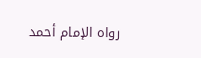رواه الإمام أحمد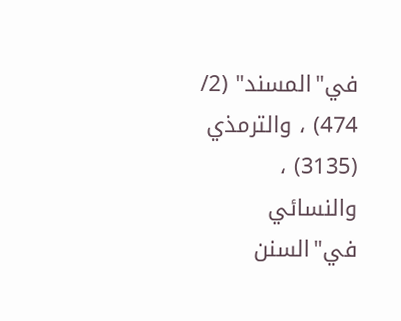في"المسند" (2/ 474) ، والترمذي (3135) ، والنسائي في"السنن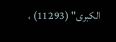الكبرى" (11293) ،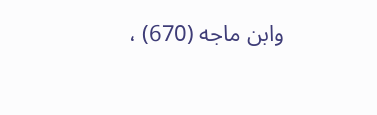وابن ماجه (670) ،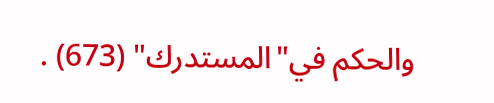والحكم في"المستدرك" (673) .